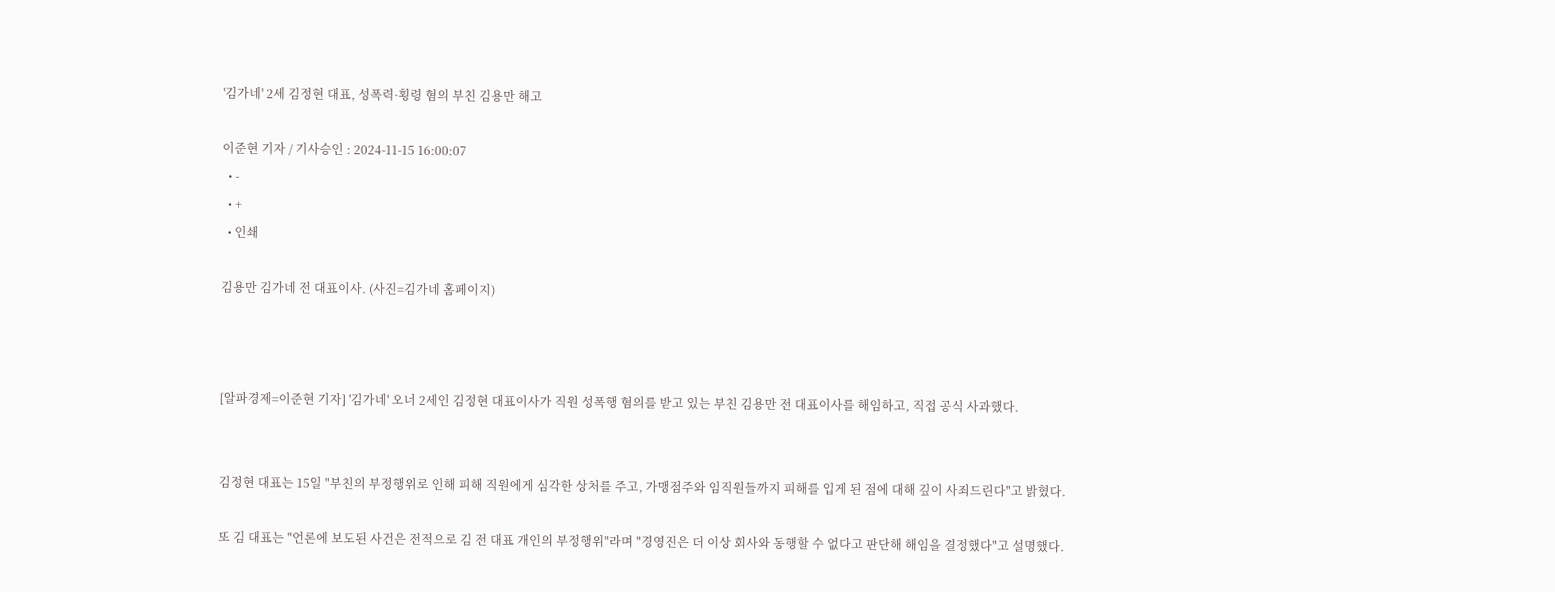'김가네' 2세 김정현 대표, 성폭력·횡령 혐의 부친 김용만 해고

이준현 기자 / 기사승인 : 2024-11-15 16:00:07
  • -
  • +
  • 인쇄

김용만 김가네 전 대표이사. (사진=김가네 홈페이지)



[알파경제=이준현 기자] '김가네' 오너 2세인 김정현 대표이사가 직원 성폭행 혐의를 받고 있는 부친 김용만 전 대표이사를 해임하고, 직접 공식 사과했다.


김정현 대표는 15일 "부친의 부정행위로 인해 피해 직원에게 심각한 상처를 주고, 가맹점주와 임직원들까지 피해를 입게 된 점에 대해 깊이 사죄드린다"고 밝혔다.

또 김 대표는 "언론에 보도된 사건은 전적으로 김 전 대표 개인의 부정행위"라며 "경영진은 더 이상 회사와 동행할 수 없다고 판단해 해임을 결정했다"고 설명했다.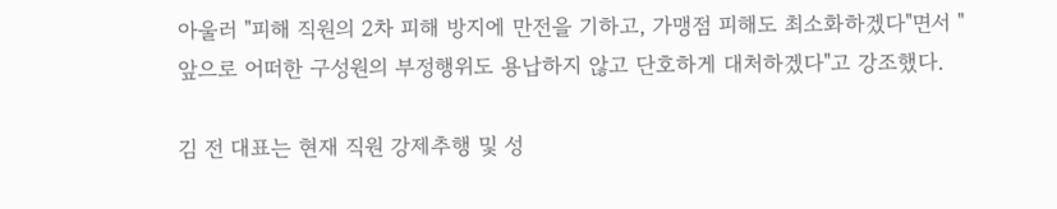아울러 "피해 직원의 2차 피해 방지에 만전을 기하고, 가맹점 피해도 최소화하겠다"면서 "앞으로 어떠한 구성원의 부정행위도 용납하지 않고 단호하게 대처하겠다"고 강조했다.

김 전 대표는 현재 직원 강제추행 및 성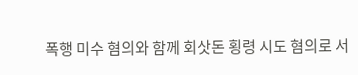폭행 미수 혐의와 함께 회삿돈 횡령 시도 혐의로 서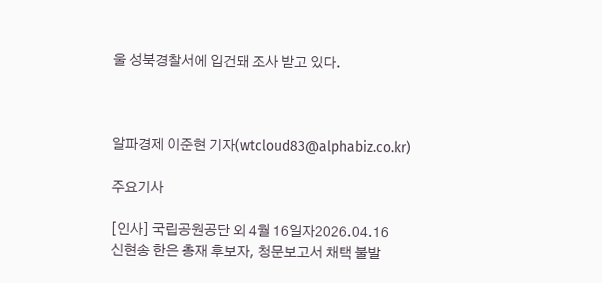울 성북경찰서에 입건돼 조사 받고 있다.



알파경제 이준현 기자(wtcloud83@alphabiz.co.kr)

주요기사

[인사] 국립공원공단 외 4월 16일자2026.04.16
신현송 한은 총재 후보자, 청문보고서 채택 불발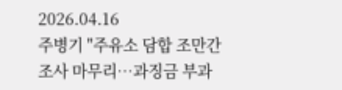2026.04.16
주병기 "주유소 담합 조만간 조사 마무리…과징금 부과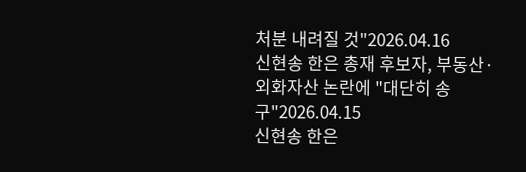처분 내려질 것"2026.04.16
신현송 한은 총재 후보자, 부동산·외화자산 논란에 "대단히 송구"2026.04.15
신현송 한은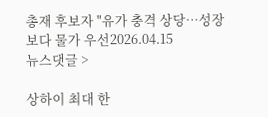총재 후보자 "유가 충격 상당…성장보다 물가 우선2026.04.15
뉴스댓글 >

상하이 최대 한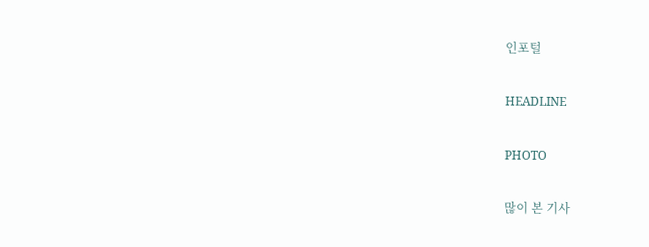인포털

HEADLINE

PHOTO

많이 본 기사